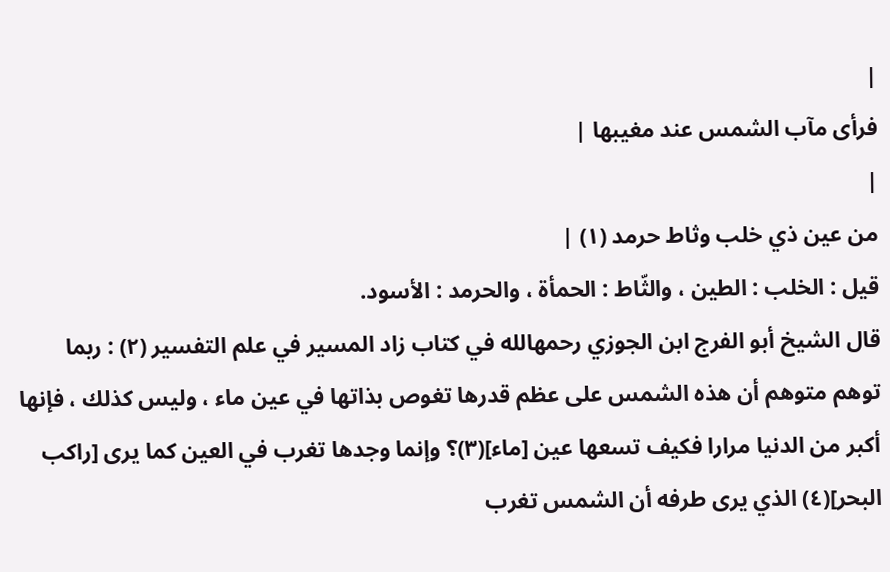|
فرأى مآب الشمس عند مغيبها |
|
من عين ذي خلب وثاط حرمد (١) |
قيل : الخلب : الطين ، والثّاط : الحمأة ، والحرمد : الأسود.
قال الشيخ أبو الفرج ابن الجوزي رحمهالله في كتاب زاد المسير في علم التفسير (٢) : ربما توهم متوهم أن هذه الشمس على عظم قدرها تغوص بذاتها في عين ماء ، وليس كذلك ، فإنها أكبر من الدنيا مرارا فكيف تسعها عين [ماء](٣)؟ وإنما وجدها تغرب في العين كما يرى [راكب البحر](٤) الذي يرى طرفه أن الشمس تغرب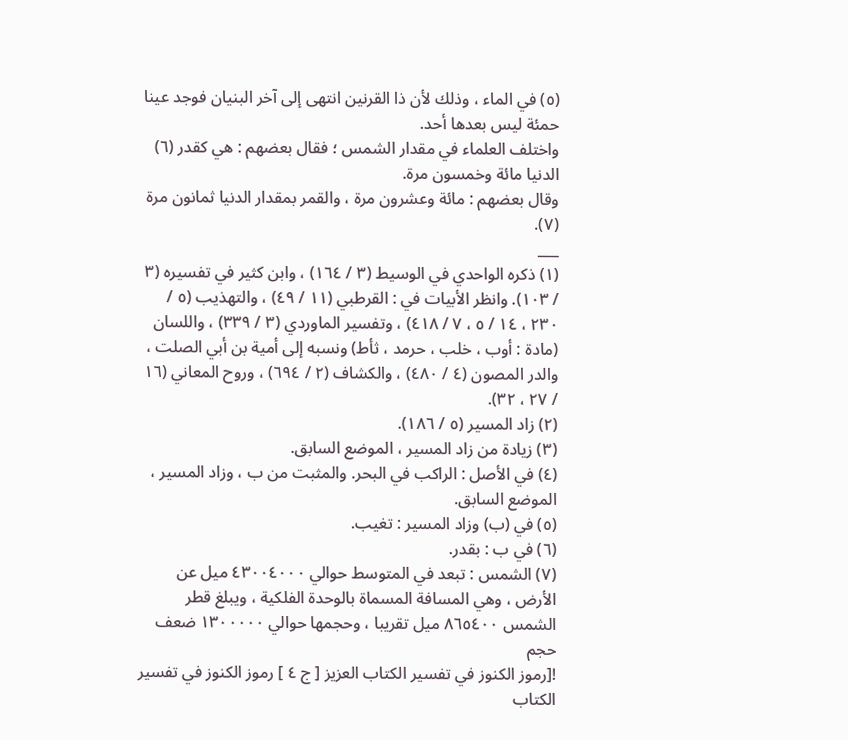(٥) في الماء ، وذلك لأن ذا القرنين انتهى إلى آخر البنيان فوجد عينا حمئة ليس بعدها أحد.
واختلف العلماء في مقدار الشمس ؛ فقال بعضهم : هي كقدر (٦) الدنيا مائة وخمسون مرة.
وقال بعضهم : مائة وعشرون مرة ، والقمر بمقدار الدنيا ثمانون مرة (٧).
___
(١) ذكره الواحدي في الوسيط (٣ / ١٦٤) ، وابن كثير في تفسيره (٣ / ١٠٣). وانظر الأبيات في : القرطبي (١١ / ٤٩) ، والتهذيب (٥ / ٢٣٠ ، ١٤ / ٥ ، ٧ / ٤١٨) ، وتفسير الماوردي (٣ / ٣٣٩) ، واللسان (مادة : أوب ، خلب ، حرمد ، ثأط) ونسبه إلى أمية بن أبي الصلت ، والدر المصون (٤ / ٤٨٠) ، والكشاف (٢ / ٦٩٤) ، وروح المعاني (١٦ / ٢٧ ، ٣٢).
(٢) زاد المسير (٥ / ١٨٦).
(٣) زيادة من زاد المسير ، الموضع السابق.
(٤) في الأصل : الراكب في البحر. والمثبت من ب ، وزاد المسير ، الموضع السابق.
(٥) في (ب) وزاد المسير : تغيب.
(٦) في ب : بقدر.
(٧) الشمس : تبعد في المتوسط حوالي ٤٣٠٠٤٠٠٠ ميل عن الأرض ، وهي المسافة المسماة بالوحدة الفلكية ، ويبلغ قطر الشمس ٨٦٥٤٠٠ ميل تقريبا ، وحجمها حوالي ١٣٠٠٠٠٠ ضعف حجم
![رموز الكنوز في تفسير الكتاب العزيز [ ج ٤ ] رموز الكنوز في تفسير الكتاب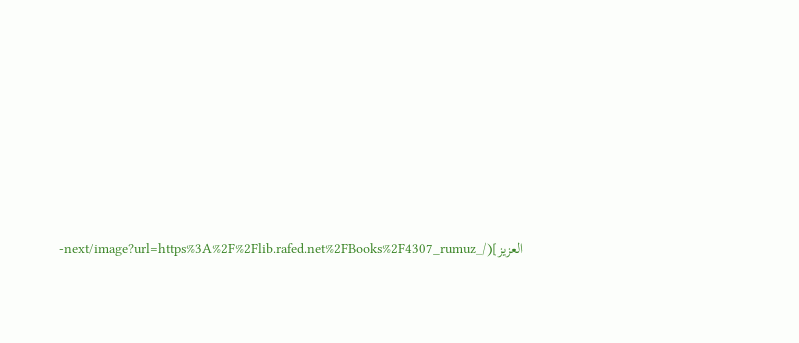العزيز](/_next/image?url=https%3A%2F%2Flib.rafed.net%2FBooks%2F4307_rumuz-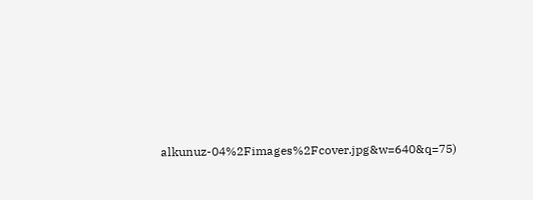alkunuz-04%2Fimages%2Fcover.jpg&w=640&q=75)